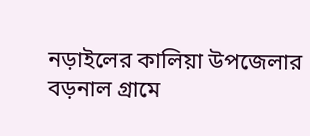নড়াইলের কালিয়া উপজেলার বড়নাল গ্রামে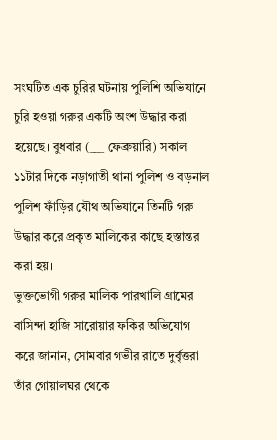সংঘটিত এক চুরির ঘটনায় পুলিশি অভিযানে চুরি হওয়া গরুর একটি অংশ উদ্ধার করা হয়েছে। বুধবার (___ ফেব্রুয়ারি) সকাল ১১টার দিকে নড়াগাতী থানা পুলিশ ও বড়নাল পুলিশ ফাঁড়ির যৌথ অভিযানে তিনটি গরু উদ্ধার করে প্রকৃত মালিকের কাছে হস্তান্তর করা হয়।
ভুক্তভোগী গরুর মালিক পারখালি গ্রামের বাসিন্দা হাজি সারোয়ার ফকির অভিযোগ করে জানান, সোমবার গভীর রাতে দুর্বৃত্তরা তাঁর গোয়ালঘর থেকে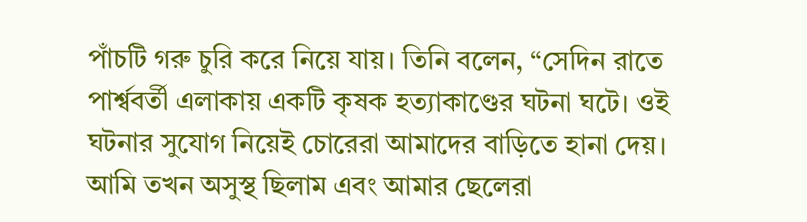পাঁচটি গরু চুরি করে নিয়ে যায়। তিনি বলেন, “সেদিন রাতে পার্শ্ববর্তী এলাকায় একটি কৃষক হত্যাকাণ্ডের ঘটনা ঘটে। ওই ঘটনার সুযোগ নিয়েই চোরেরা আমাদের বাড়িতে হানা দেয়। আমি তখন অসুস্থ ছিলাম এবং আমার ছেলেরা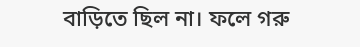বাড়িতে ছিল না। ফলে গরু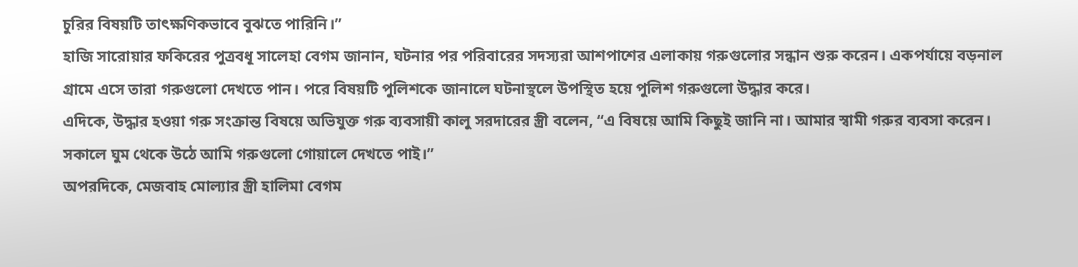চুরির বিষয়টি তাৎক্ষণিকভাবে বুঝতে পারিনি।”
হাজি সারোয়ার ফকিরের পুত্রবধূ সালেহা বেগম জানান, ঘটনার পর পরিবারের সদস্যরা আশপাশের এলাকায় গরুগুলোর সন্ধান শুরু করেন। একপর্যায়ে বড়নাল গ্রামে এসে তারা গরুগুলো দেখতে পান। পরে বিষয়টি পুলিশকে জানালে ঘটনাস্থলে উপস্থিত হয়ে পুলিশ গরুগুলো উদ্ধার করে।
এদিকে, উদ্ধার হওয়া গরু সংক্রান্ত বিষয়ে অভিযুক্ত গরু ব্যবসায়ী কালু সরদারের স্ত্রী বলেন, “এ বিষয়ে আমি কিছুই জানি না। আমার স্বামী গরুর ব্যবসা করেন। সকালে ঘুম থেকে উঠে আমি গরুগুলো গোয়ালে দেখতে পাই।”
অপরদিকে, মেজবাহ মোল্যার স্ত্রী হালিমা বেগম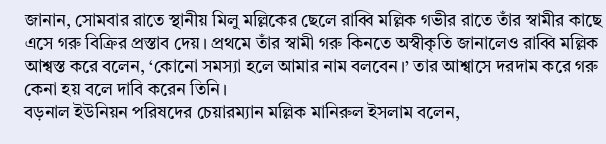জানান, সোমবার রাতে স্থানীয় মিলু মল্লিকের ছেলে রাব্বি মল্লিক গভীর রাতে তাঁর স্বামীর কাছে এসে গরু বিক্রির প্রস্তাব দেয়। প্রথমে তাঁর স্বামী গরু কিনতে অস্বীকৃতি জানালেও রাব্বি মল্লিক আশ্বস্ত করে বলেন, ‘কোনো সমস্যা হলে আমার নাম বলবেন।’ তার আশ্বাসে দরদাম করে গরু কেনা হয় বলে দাবি করেন তিনি।
বড়নাল ইউনিয়ন পরিষদের চেয়ারম্যান মল্লিক মানিরুল ইসলাম বলেন,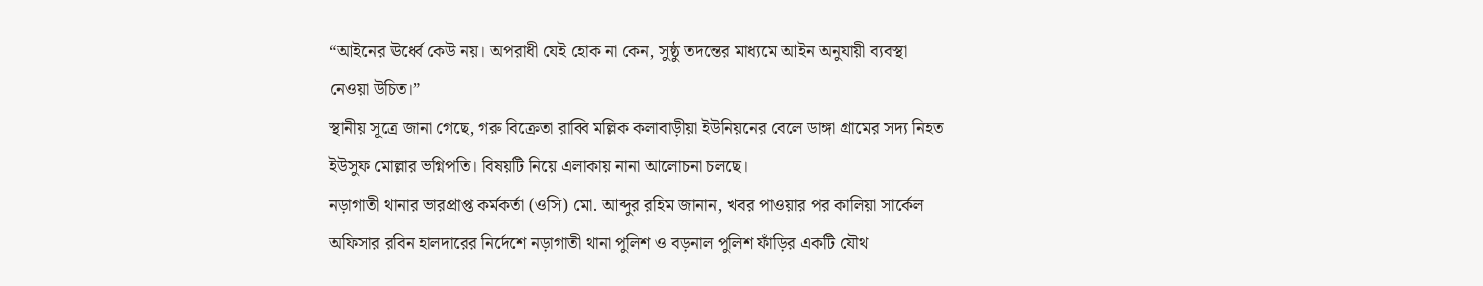“আইনের ঊর্ধ্বে কেউ নয়। অপরাধী যেই হোক না কেন, সুষ্ঠু তদন্তের মাধ্যমে আইন অনুযায়ী ব্যবস্থা নেওয়া উচিত।”
স্থানীয় সূত্রে জানা গেছে, গরু বিক্রেতা রাব্বি মল্লিক কলাবাড়ীয়া ইউনিয়নের বেলে ডাঙ্গা গ্রামের সদ্য নিহত ইউসুফ মোল্লার ভগ্নিপতি। বিষয়টি নিয়ে এলাকায় নানা আলোচনা চলছে।
নড়াগাতী থানার ভারপ্রাপ্ত কর্মকর্তা (ওসি) মো. আব্দুর রহিম জানান, খবর পাওয়ার পর কালিয়া সার্কেল অফিসার রবিন হালদারের নির্দেশে নড়াগাতী থানা পুলিশ ও বড়নাল পুলিশ ফাঁড়ির একটি যৌথ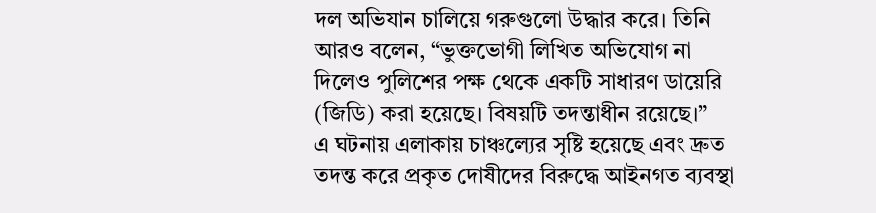দল অভিযান চালিয়ে গরুগুলো উদ্ধার করে। তিনি আরও বলেন, “ভুক্তভোগী লিখিত অভিযোগ না দিলেও পুলিশের পক্ষ থেকে একটি সাধারণ ডায়েরি (জিডি) করা হয়েছে। বিষয়টি তদন্তাধীন রয়েছে।”
এ ঘটনায় এলাকায় চাঞ্চল্যের সৃষ্টি হয়েছে এবং দ্রুত তদন্ত করে প্রকৃত দোষীদের বিরুদ্ধে আইনগত ব্যবস্থা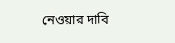নেওয়ার দাবি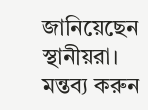জানিয়েছেন স্থানীয়রা।
মন্তব্য করুন